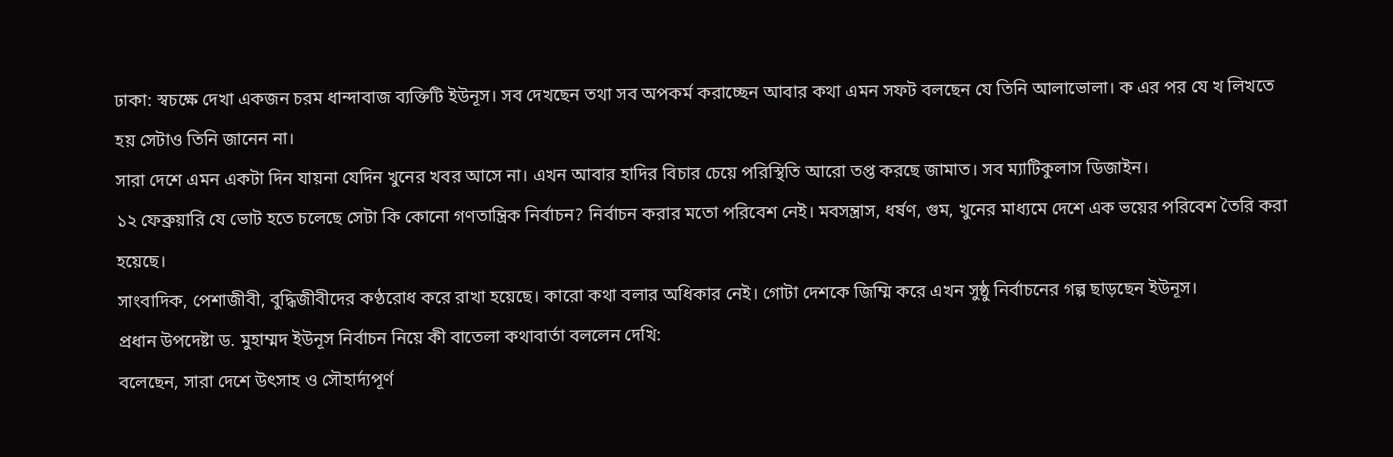ঢাকা: স্বচক্ষে দেখা একজন চরম ধান্দাবাজ ব্যক্তিটি ইউনূস। সব দেখছেন তথা সব অপকর্ম করাচ্ছেন আবার কথা এমন সফট বলছেন যে তিনি আলাভোলা। ক এর পর যে খ লিখতে হয় সেটাও তিনি জানেন না।
সারা দেশে এমন একটা দিন যায়না যেদিন খুনের খবর আসে না। এখন আবার হাদির বিচার চেয়ে পরিস্থিতি আরো তপ্ত করছে জামাত। সব ম্যাটিকুলাস ডিজাইন।
১২ ফেব্রুয়ারি যে ভোট হতে চলেছে সেটা কি কোনো গণতান্ত্রিক নির্বাচন? নির্বাচন করার মতো পরিবেশ নেই। মবসন্ত্রাস, ধর্ষণ, গুম, খুনের মাধ্যমে দেশে এক ভয়ের পরিবেশ তৈরি করা হয়েছে।
সাংবাদিক, পেশাজীবী, বুদ্ধিজীবীদের কণ্ঠরোধ করে রাখা হয়েছে। কারো কথা বলার অধিকার নেই। গোটা দেশকে জিম্মি করে এখন সুষ্ঠু নির্বাচনের গল্প ছাড়ছেন ইউনূস।
প্রধান উপদেষ্টা ড. মুহাম্মদ ইউনূস নির্বাচন নিয়ে কী বাতেলা কথাবার্তা বললেন দেখি:
বলেছেন, সারা দেশে উৎসাহ ও সৌহার্দ্যপূর্ণ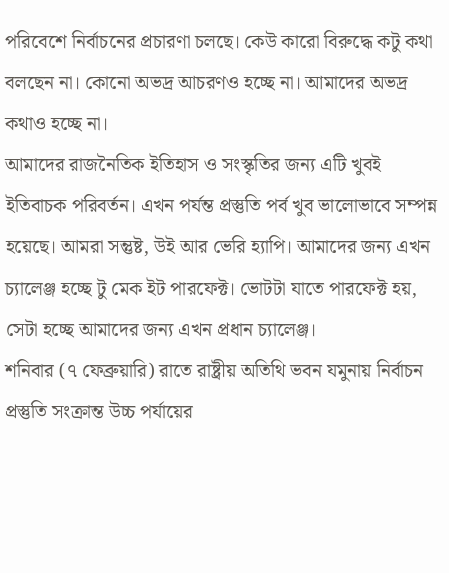পরিবেশে নির্বাচনের প্রচারণা চলছে। কেউ কারো বিরুদ্ধে কটু কথা বলছেন না। কোনো অভদ্র আচরণও হচ্ছে না। আমাদের অভদ্র কথাও হচ্ছে না।
আমাদের রাজনৈতিক ইতিহাস ও সংস্কৃতির জন্য এটি খুবই ইতিবাচক পরিবর্তন। এখন পর্যন্ত প্রস্তুতি পর্ব খুব ভালোভাবে সম্পন্ন হয়েছে। আমরা সন্তুষ্ট, উই আর ভেরি হ্যাপি। আমাদের জন্য এখন চ্যালেঞ্জ হচ্ছে টু মেক ইট পারফেক্ট। ভোটটা যাতে পারফেক্ট হয়, সেটা হচ্ছে আমাদের জন্য এখন প্রধান চ্যালেঞ্জ।
শনিবার (৭ ফেব্রুয়ারি) রাতে রাষ্ট্রীয় অতিথি ভবন যমুনায় নির্বাচন প্রস্তুতি সংক্রান্ত উচ্চ পর্যায়ের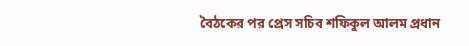বৈঠকের পর প্রেস সচিব শফিকুল আলম প্রধান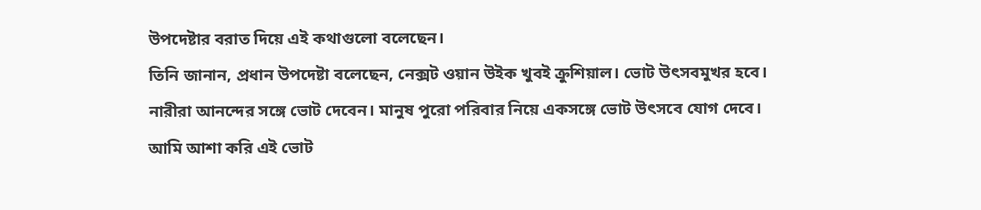উপদেষ্টার বরাত দিয়ে এই কথাগুলো বলেছেন।
তিনি জানান, প্রধান উপদেষ্টা বলেছেন, নেক্সট ওয়ান উইক খুবই ক্রুশিয়াল। ভোট উৎসবমুখর হবে। নারীরা আনন্দের সঙ্গে ভোট দেবেন। মানুষ পুরো পরিবার নিয়ে একসঙ্গে ভোট উৎসবে যোগ দেবে। আমি আশা করি এই ভোট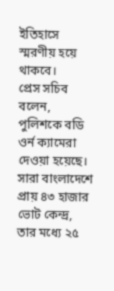ইতিহাসে স্মরণীয় হয়ে থাকবে।
প্রেস সচিব বলেন, পুলিশকে বডি ওর্ন ক্যামেরা দেওয়া হয়েছে। সারা বাংলাদেশে প্রায় ৪৩ হাজার ভোট কেন্দ্র, তার মধ্যে ২৫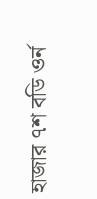হাজার ৭শ বডি ওর্ন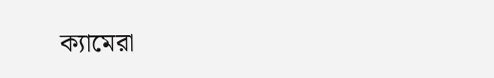ক্যামেরা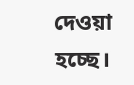দেওয়া হচ্ছে।